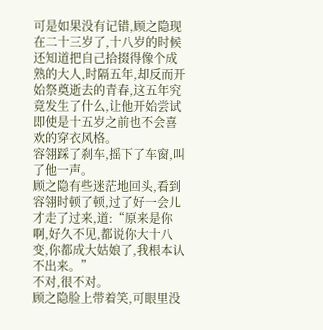可是如果没有记错,顾之隐现在二十三岁了,十八岁的时候还知道把自己拾掇得像个成熟的大人,时隔五年,却反而开始祭奠逝去的青春,这五年究竟发生了什么,让他开始尝试即使是十五岁之前也不会喜欢的穿衣风格。
容翎踩了刹车,摇下了车窗,叫了他一声。
顾之隐有些迷茫地回头,看到容翎时顿了顿,过了好一会儿才走了过来,道:“原来是你啊,好久不见,都说你大十八变,你都成大姑娘了,我根本认不出来。”
不对,很不对。
顾之隐脸上带着笑,可眼里没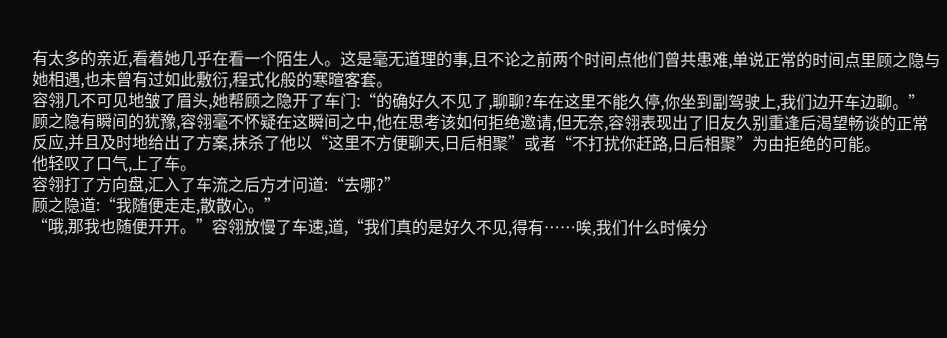有太多的亲近,看着她几乎在看一个陌生人。这是毫无道理的事,且不论之前两个时间点他们曾共患难,单说正常的时间点里顾之隐与她相遇,也未曾有过如此敷衍,程式化般的寒暄客套。
容翎几不可见地皱了眉头,她帮顾之隐开了车门:“的确好久不见了,聊聊?车在这里不能久停,你坐到副驾驶上,我们边开车边聊。”
顾之隐有瞬间的犹豫,容翎毫不怀疑在这瞬间之中,他在思考该如何拒绝邀请,但无奈,容翎表现出了旧友久别重逢后渴望畅谈的正常反应,并且及时地给出了方案,抹杀了他以“这里不方便聊天,日后相聚”或者“不打扰你赶路,日后相聚”为由拒绝的可能。
他轻叹了口气,上了车。
容翎打了方向盘,汇入了车流之后方才问道:“去哪?”
顾之隐道:“我随便走走,散散心。”
“哦,那我也随便开开。”容翎放慢了车速,道,“我们真的是好久不见,得有……唉,我们什么时候分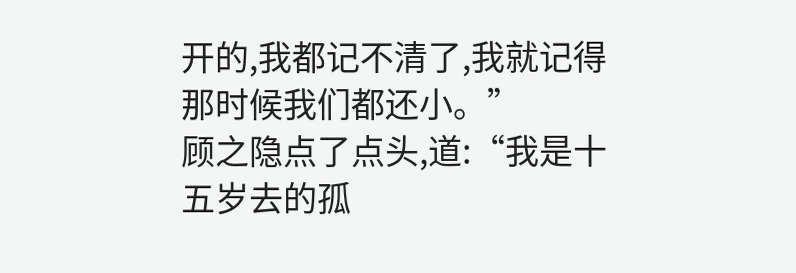开的,我都记不清了,我就记得那时候我们都还小。”
顾之隐点了点头,道:“我是十五岁去的孤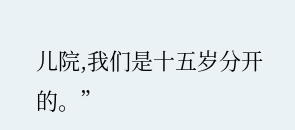儿院,我们是十五岁分开的。”